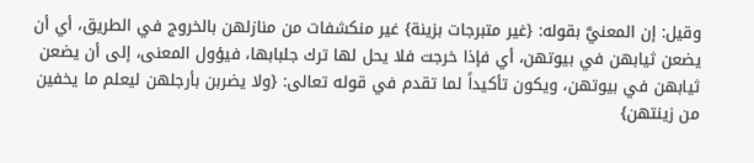وقيل: إن المعنيَّ بقوله: {غير متبرجات بزينة} غير منكشفات من منازلهن بالخروج في الطريق، أي أن يضعن ثيابهن في بيوتهن، أي فإذا خرجت فلا يحل لها ترك جلبابها، فيؤول المعنى، إلى أن يضعن ثيابهن في بيوتهن، ويكون تأكيداً لما تقدم في قوله تعالى: {ولا يضربن بأرجلهن ليعلم ما يخفين من زينتهن}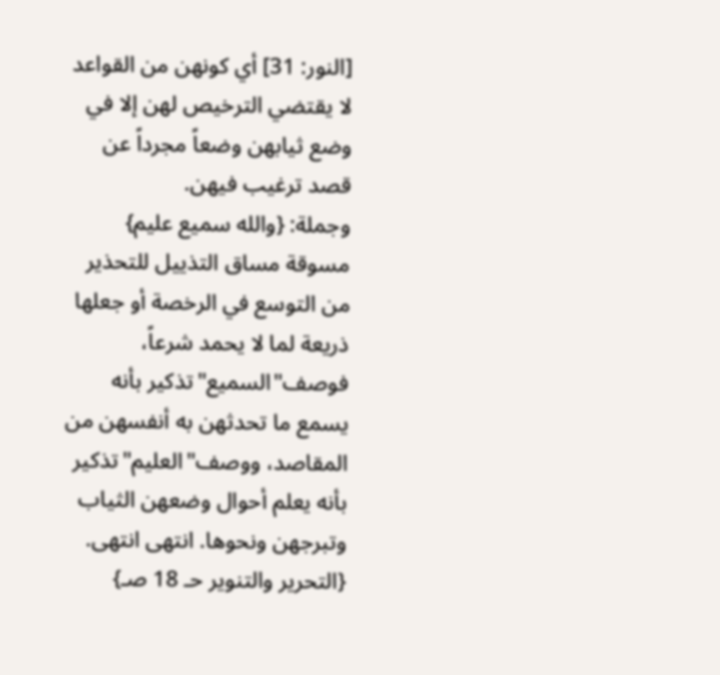[النور: 31] أي كونهن من القواعد لا يقتضي الترخيص لهن إلا في وضع ثيابهن وضعاً مجرداً عن قصد ترغيب فيهن.
وجملة: {والله سميع عليم} مسوقة مساق التذييل للتحذير من التوسع في الرخصة أو جعلها ذريعة لما لا يحمد شرعاً، فوصف"السميع"تذكير بأنه يسمع ما تحدثهن به أنفسهن من المقاصد، ووصف"العليم"تذكير بأنه يعلم أحوال وضعهن الثياب وتبرجهن ونحوها. انتهى انتهى. {التحرير والتنوير حـ 18 صـ}